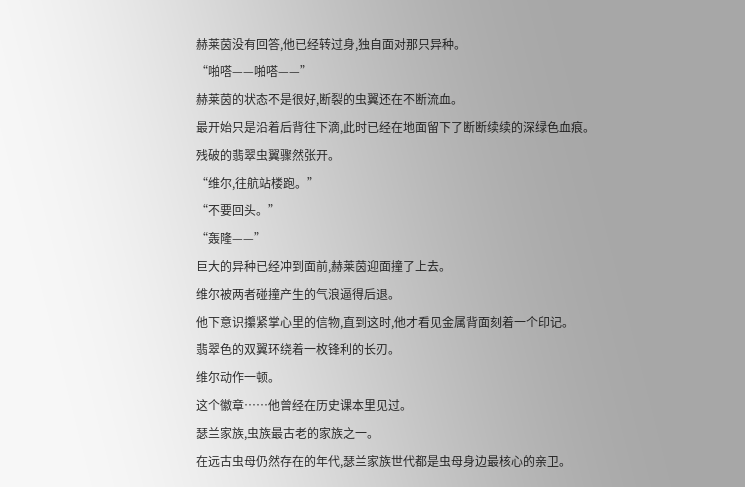赫莱茵没有回答,他已经转过身,独自面对那只异种。
“啪嗒——啪嗒——”
赫莱茵的状态不是很好,断裂的虫翼还在不断流血。
最开始只是沿着后背往下滴,此时已经在地面留下了断断续续的深绿色血痕。
残破的翡翠虫翼骤然张开。
“维尔,往航站楼跑。”
“不要回头。”
“轰隆——”
巨大的异种已经冲到面前,赫莱茵迎面撞了上去。
维尔被两者碰撞产生的气浪逼得后退。
他下意识攥紧掌心里的信物,直到这时,他才看见金属背面刻着一个印记。
翡翠色的双翼环绕着一枚锋利的长刃。
维尔动作一顿。
这个徽章……他曾经在历史课本里见过。
瑟兰家族,虫族最古老的家族之一。
在远古虫母仍然存在的年代,瑟兰家族世代都是虫母身边最核心的亲卫。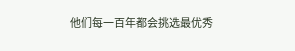他们每一百年都会挑选最优秀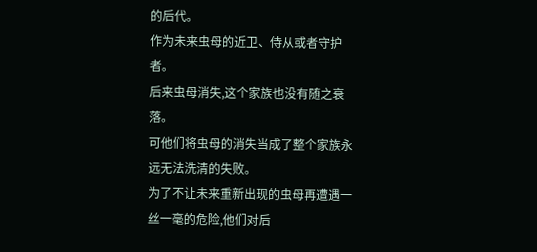的后代。
作为未来虫母的近卫、侍从或者守护者。
后来虫母消失,这个家族也没有随之衰落。
可他们将虫母的消失当成了整个家族永远无法洗清的失败。
为了不让未来重新出现的虫母再遭遇一丝一毫的危险,他们对后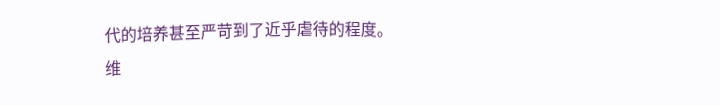代的培养甚至严苛到了近乎虐待的程度。
维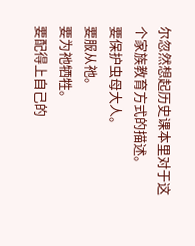尔忽然想起历史课本里对于这个家族教育方式的描述。
要保护虫母大人。
要服从祂。
要为祂牺牲。
要配得上自己的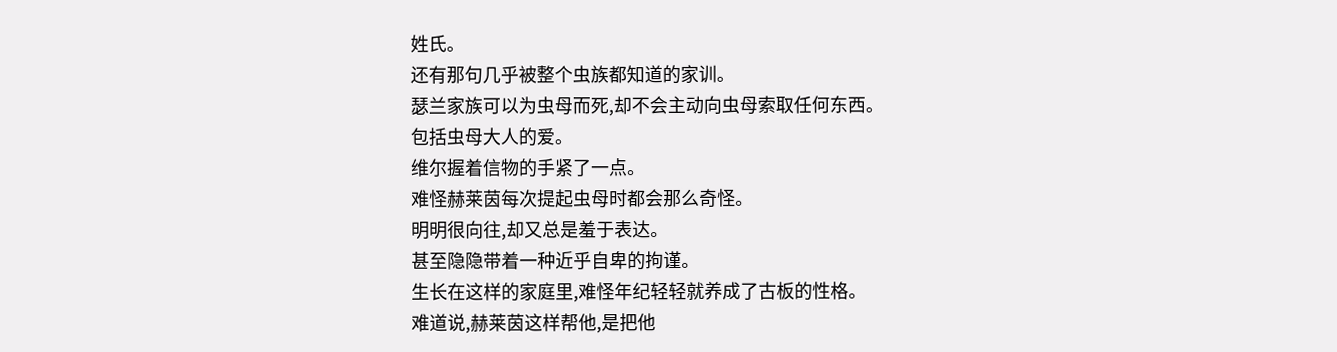姓氏。
还有那句几乎被整个虫族都知道的家训。
瑟兰家族可以为虫母而死,却不会主动向虫母索取任何东西。
包括虫母大人的爱。
维尔握着信物的手紧了一点。
难怪赫莱茵每次提起虫母时都会那么奇怪。
明明很向往,却又总是羞于表达。
甚至隐隐带着一种近乎自卑的拘谨。
生长在这样的家庭里,难怪年纪轻轻就养成了古板的性格。
难道说,赫莱茵这样帮他,是把他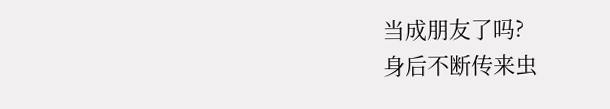当成朋友了吗?
身后不断传来虫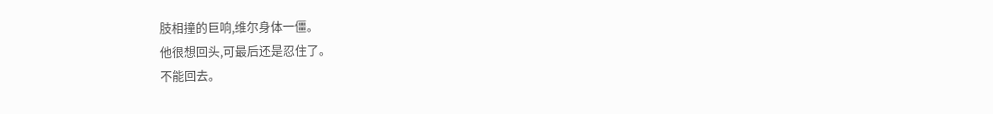肢相撞的巨响,维尔身体一僵。
他很想回头,可最后还是忍住了。
不能回去。